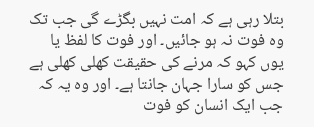بتلا رہی ہے کہ امت نہیں بگڑے گی جب تک وہ فوت نہ ہو جائیں۔ اور فوت کا لفظ یا یوں کہو کہ مرنے کی حقیقت کھلی کھلی ہے جس کو سارا جہان جانتا ہے۔ اور وہ یہ کہ جب ایک انسان کو فوت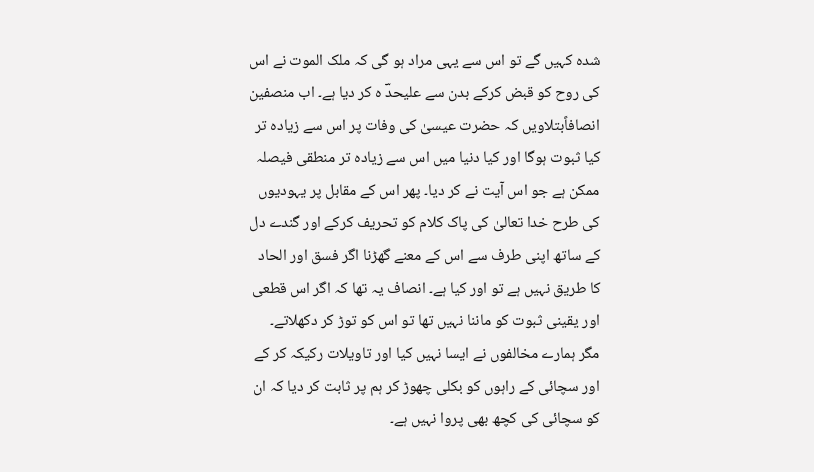شدہ کہیں گے تو اس سے یہی مراد ہو گی کہ ملک الموت نے اس کی روح کو قبض کرکے بدن سے علیحدؔ ہ کر دیا ہے۔ اب منصفین انصافاًبتلاویں کہ حضرت عیسیٰ کی وفات پر اس سے زیادہ تر کیا ثبوت ہوگا اور کیا دنیا میں اس سے زیادہ تر منطقی فیصلہ ممکن ہے جو اس آیت نے کر دیا۔ پھر اس کے مقابل پر یہودیوں کی طرح خدا تعالیٰ کی پاک کلام کو تحریف کرکے اور گندے دل کے ساتھ اپنی طرف سے اس کے معنے گھڑنا اگر فسق اور الحاد کا طریق نہیں ہے تو اور کیا ہے۔ انصاف یہ تھا کہ اگر اس قطعی اور یقینی ثبوت کو ماننا نہیں تھا تو اس کو توڑ کر دکھلاتے۔ مگر ہمارے مخالفوں نے ایسا نہیں کیا اور تاویلات رکیکہ کر کے اور سچائی کے راہوں کو بکلی چھوڑ کر ہم پر ثابت کر دیا کہ ان کو سچائی کی کچھ بھی پروا نہیں ہے۔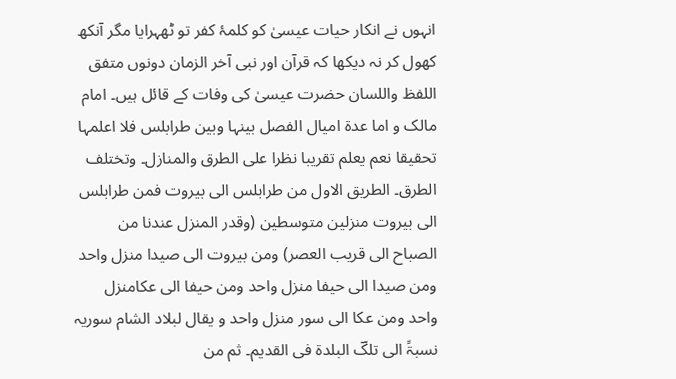انہوں نے انکار حیات عیسیٰ کو کلمۂ کفر تو ٹھہرایا مگر آنکھ کھول کر نہ دیکھا کہ قرآن اور نبی آخر الزمان دونوں متفق اللفظ واللسان حضرت عیسیٰ کی وفات کے قائل ہیں۔ امام مالک و اما عدۃ امیال الفصل بینہا وبین طرابلس فلا اعلمہا تحقیقا نعم یعلم تقریبا نظرا علی الطرق والمنازل۔ وتختلف الطرق۔ الطریق الاول من طرابلس الی بیروت فمن طرابلس الی بیروت منزلین متوسطین (وقدر المنزل عندنا من الصباح الی قریب العصر) ومن بیروت الی صیدا منزل واحد ومن صیدا الی حیفا منزل واحد ومن حیفا الی عکامنزل واحد ومن عکا الی سور منزل واحد و یقال لبلاد الشام سوریہ نسبۃً الی تلکؔ البلدۃ فی القدیم۔ ثم من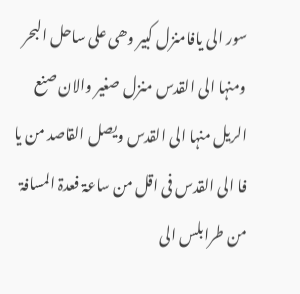سور الی یافامنزل کبیر وھی علی ساحل البحر ومنہا الی القدس منزل صغیر والان صنع الریل منہا الی القدس ویصل القاصد من یا فا الی القدس فی اقل من ساعۃ فعدۃ المسافۃ من طرابلس الی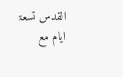القدس تسعۃ ایام مع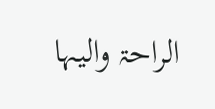الراحۃ والیہا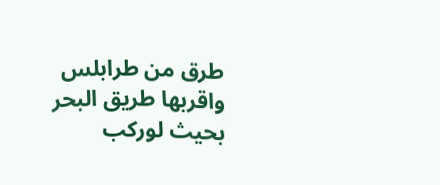طرق من طرابلس واقربھا طریق البحر بحیث لورکب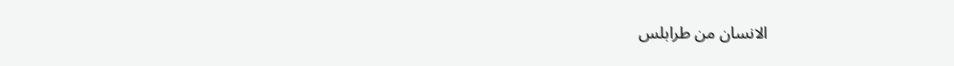الانسان من طرابلس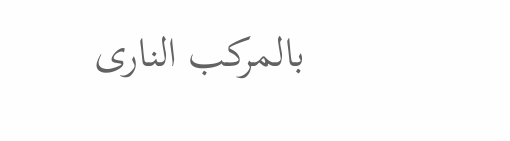بالمرکب الناری